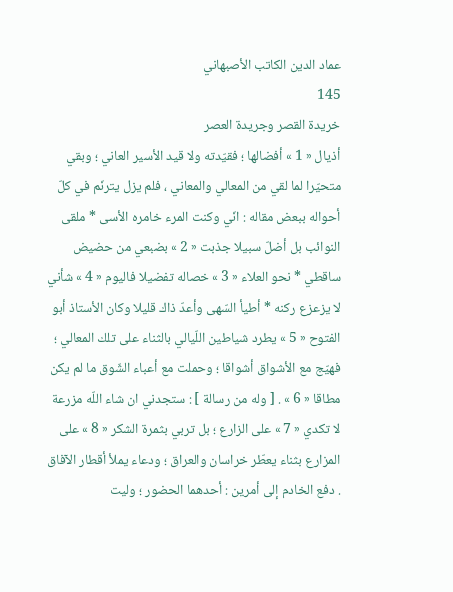عماد الدين الكاتب الأصبهاني
145
خريدة القصر وجريدة العصر
أذيال « 1 » أفضالها ؛ فقيّدته ولا قيد الأسير العاني ؛ وبقي متحيّرا لما لقي من المعالي والمعاني ، فلم يزل يترنّم في كلّ أحواله ببعض مقاله : انّي وكنت المرء خامره الأسى * ملقى النوائب بل أضلّ سبيلا جذبت « 2 » بضبعي من حضيض ساقطي * نحو العلاء « 3 » خصاله تفضيلا فاليوم « 4 » شأني لا يزعزع ركنه * أطيأ السّهى وأعدّ ذاك قليلا وكان الأستاذ أبو الفتوح « 5 » يطرد شياطين اللّيالي بالثناء على تلك المعالي ؛ فهيّج مع الأشواق أشواقا ؛ وحملت مع أعباء الشّوق ما لم يكن مطاقا « 6 » . [ وله من رسالة ] : ستجدني ان شاء اللّه مزرعة لا تكدي « 7 » على الزارع ؛ بل تربي بثمرة الشكر « 8 » على المزارع بثناء يعطّر خراسان والعراق ؛ ودعاء يملأ أقطار الآفاق . دفع الخادم إلى أمرين : أحدهما الحضور ؛ وليت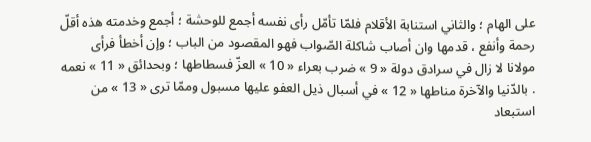على الهام ؛ والثاني استنابة الأقلام فلمّا تأمّل رأى نفسه أجمع للوحشة ؛ أجمع وخدمته هذه أقلّ رحمة وأنفع ، قدمها وان أصاب شاكلة الصّواب فهو المقصود من الباب ؛ وإن أخطأ فرأى مولانا لا زال في سرادق دولة « 9 » ضرب بعراء « 10 » العزّ فسطاطها ؛ وبحدائق « 11 » نعمه . بالدّنيا والآخرة مناطها « 12 » في أسبال ذيل العفو عليها مسبول وممّا ترى « 13 » من استبعاد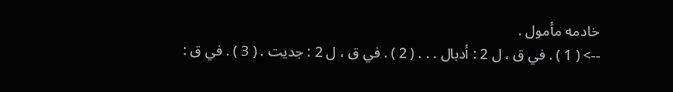خادمه مأمول .
--> ( 1 ) . في ق ، ل 2 : أدبال . . . ( 2 ) . في ق ، ل 2 : جديت . ( 3 ) . في ق :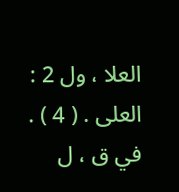العلا ، ول 2 : العلى . ( 4 ) . في ق ، ل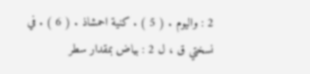2 : واليوم . ( 5 ) . كنية احمشاذ . ( 6 ) . في نسختي ق ، ل 2 : بياض بمقدار سطر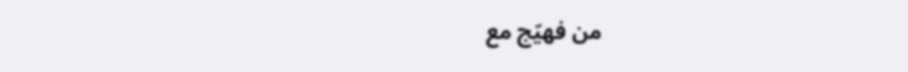من فهيّج مع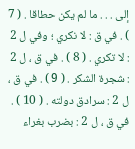إلى . . . ما لم يكن حطاقا . ( 7 ) . في ق : لا نكري ؛ وفي ل 2 : لا تكري . ( 8 ) . في ق ، ل 2 : شجرة الشكر . ( 9 ) . في ق ، ل 2 : سرادق دولته . ( 10 ) . في ق ، ل 2 : بضرب بغراء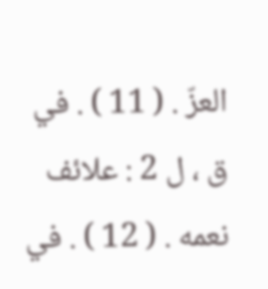العزّ . ( 11 ) . في ق ، ل 2 : علائف نعمه . ( 12 ) . في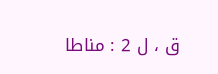ق ، ل 2 : مناطا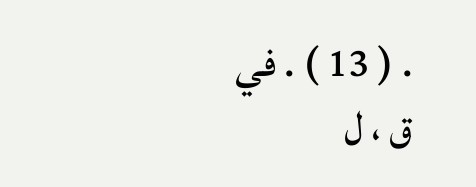. ( 13 ) . في ق ، ل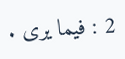2 : فيما يرى .